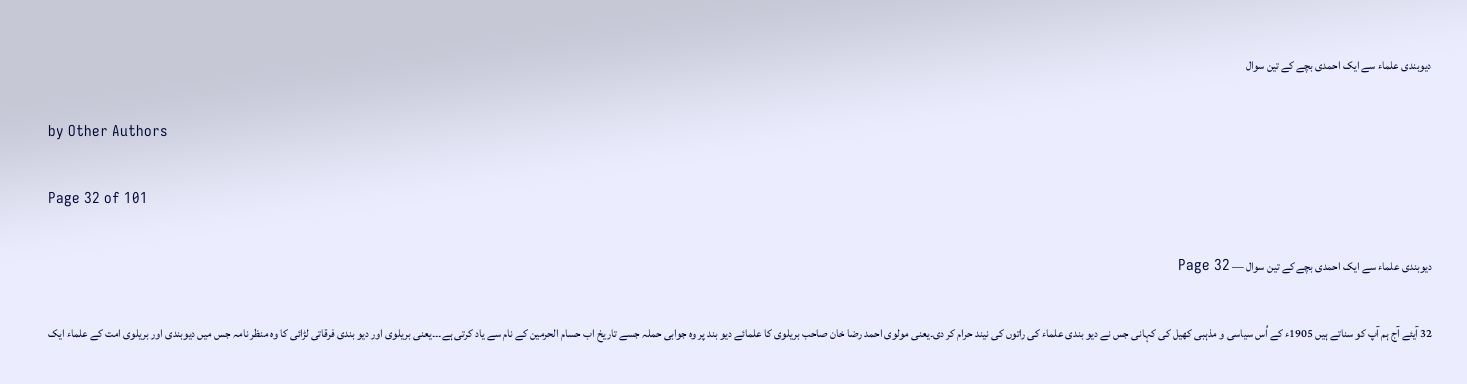دیوبندی علماء سے ایک احمدی بچے کے تین سوال

by Other Authors

Page 32 of 101

دیوبندی علماء سے ایک احمدی بچے کے تین سوال — Page 32

32 آیئے آج ہم آپ کو سناتے ہیں 1905ء کے اُس سیاسی و مذہبی کھیل کی کہانی جس نے دیو بندی علماء کی راتوں کی نیند حرام کر دی۔یعنی مولوی احمد رضا خان صاحب بریلوی کا علمائے دیو بند پر وہ جوابی حملہ جسے تاریخ اب حسام الحرمین کے نام سے یاد کرتی ہے۔۔۔یعنی بریلوی اور دیو بندی فرقاتی لڑائی کا وہ منظر نامہ جس میں دیوبندی اور بریلوی امت کے علماء ایک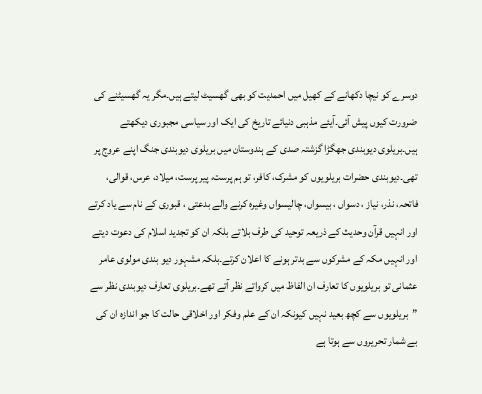دوسرے کو نیچا دکھانے کے کھیل میں احمدیت کو بھی گھسیٹ لیتے ہیں۔مگر یہ گھسیٹنے کی ضرورت کیوں پیش آئی۔آیئے مذہبی دنیائے تاریخ کی ایک اور سیاسی مجبوری دیکھتے ہیں۔بریلوی دیوبندی جھگڑا گزشتہ صدی کے ہندوستان میں بریلوی دیوبندی جنگ اپنے عروج پر تھی۔دیوبندی حضرات بریلویوں کو مشرک، کافر، تو ہم پرست، پیر پرست، میلاد، عرس، قوالی، فاتحہ، نذر، نیاز ، دسواں ، بیسواں، چالیسواں وغیرہ کرنے والے بدعتی ، قبوری کے نام سے یاد کرتے اور انہیں قرآن وحدیث کے ذریعہ توحید کی طرف بلاتے بلکہ ان کو تجدید اسلام کی دعوت دیتے اور انہیں مکہ کے مشرکوں سے بدتر ہونے کا اعلان کرتے۔بلکہ مشہور دیو بندی مولوی عامر عثمانی تو بریلویوں کا تعارف ان الفاظ میں کرواتے نظر آتے تھے۔بريلوى تعارف دیوبندی نظر سے ”بریلویوں سے کچھ بعید نہیں کیونکہ ان کے علم وفکر اور اخلاقی حالت کا جو اندازہ ان کی بے شمار تحریروں سے ہوتا ہے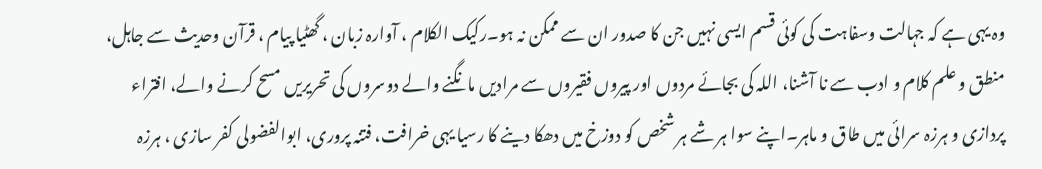وہ یہی ہے کہ جہالت وسفاہت کی کوئی قسم ایسی نہیں جن کا صدور ان سے ممکن نہ ہو۔رکیک الکلام ، آوارہ زبان ، گھٹیا پیام ، قرآن وحدیث سے جاہل، منطق و علم کلام و ادب سے نا آشنا، اللہ کی بجائے مردوں اور پیروں فقیروں سے مرادیں مانگنے والے دوسروں کی تحریریں مسح کرنے والے، افتراء پردازی و ہرزہ سرائی میں طاق و ماہر۔اپنے سوا ہر شے ہر شخص کو دوزخ میں دھکا دینے کا رسیا یہی خرافت، فتنہ پروری، ابوالفضولی کفر سازی ، ہرزہ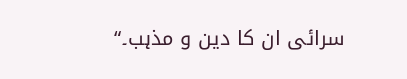سرائی ان کا دین و مذہب۔“